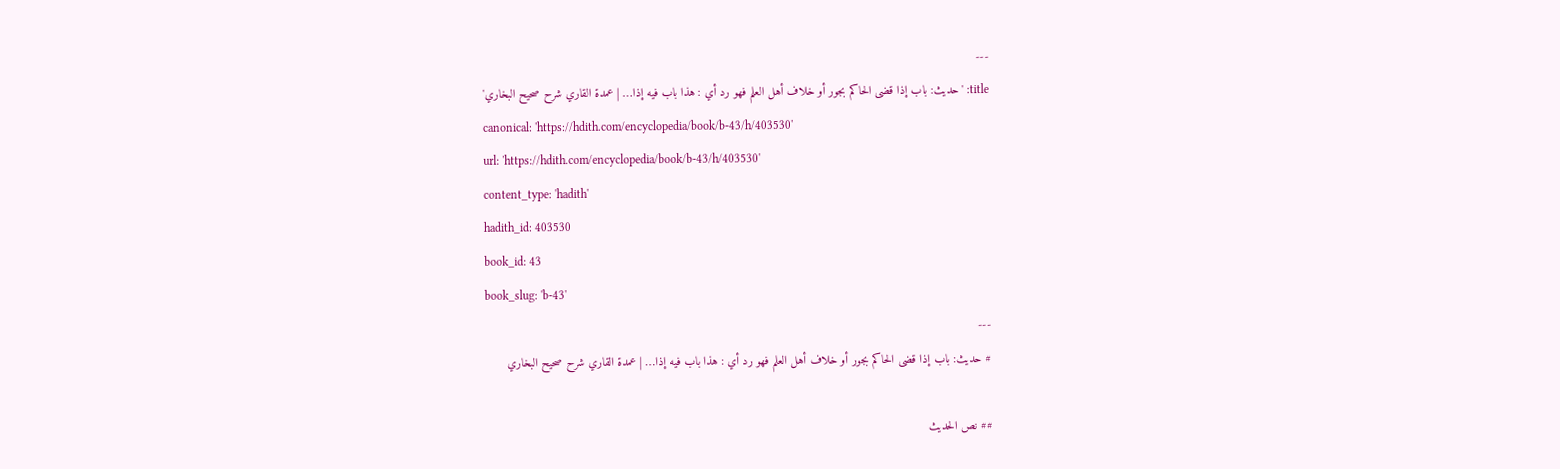---
title: 'حديث: باب إذا قضى الحاكم بجور أو خلاف أهل العلم فهو رد أي : هذا باب فيه إذا… | عمدة القاري شرح صحيح البخاري'
canonical: 'https://hdith.com/encyclopedia/book/b-43/h/403530'
url: 'https://hdith.com/encyclopedia/book/b-43/h/403530'
content_type: 'hadith'
hadith_id: 403530
book_id: 43
book_slug: 'b-43'
---
# حديث: باب إذا قضى الحاكم بجور أو خلاف أهل العلم فهو رد أي : هذا باب فيه إذا… | عمدة القاري شرح صحيح البخاري

## نص الحديث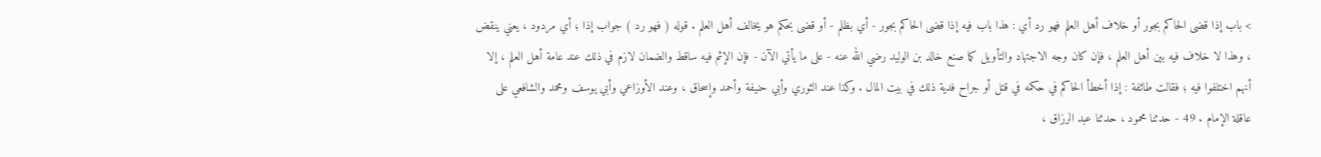> باب إذا قضى الحاكم بجور أو خلاف أهل العلم فهو رد أي : هذا باب فيه إذا قضى الحاكم بجور - أي بظلم - أو قضى بحكم هو يخالف أهل العلم . قوله ( فهو رد ) جواب إذا ؛ أي مردود ، يعني ينقض ، وهذا لا خلاف فيه بين أهل العلم ، فإن كان وجه الاجتهاد والتأويل كما صنع خالد بن الوليد رضي الله عنه - على ما يأتي الآن - فإن الإثم فيه ساقط والضمان لازم في ذلك عند عامة أهل العلم ، إلا أنهم اختلفوا فيه ؛ فقالت طائفة : إذا أخطأ الحاكم في حكمه في قتل أو جراح فدية ذلك في بيت المال . وكذا عند الثوري وأبي حنيفة وأحمد وإسحاق ، وعند الأوزاعي وأبي يوسف ومحمد والشافعي على عاقلة الإمام . 49 - حدثنا محمود ، حدثنا عبد الرزاق ،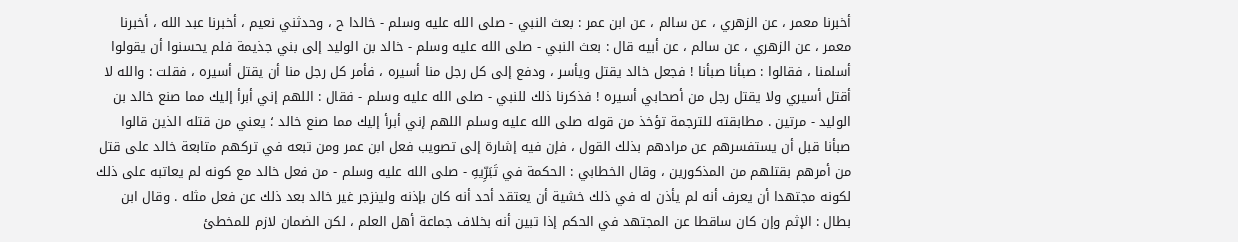أخبرنا معمر ، عن الزهري ، عن سالم ، عن ابن عمر : بعث النبي - صلى الله عليه وسلم - خالدا ح ، وحدثني نعيم ، أخبرنا عبد الله ، أخبرنا معمر ، عن الزهري ، عن سالم ، عن أبيه قال : بعث النبي - صلى الله عليه وسلم - خالد بن الوليد إلى بني جذيمة فلم يحسنوا أن يقولوا أسلمنا ، فقالوا : صبأنا صبأنا ! فجعل خالد يقتل ويأسر ، ودفع إلى كل رجل منا أسيره ، فأمر كل رجل منا أن يقتل أسيره ، فقلت : والله لا أقتل أسيري ولا يقتل رجل من أصحابي أسيره ! فذكرنا ذلك للنبي - صلى الله عليه وسلم - فقال : اللهم إني أبرأ إليك مما صنع خالد بن الوليد - مرتين . مطابقته للترجمة تؤخذ من قوله صلى الله عليه وسلم اللهم إني أبرأ إليك مما صنع خالد ؛ يعني من قتله الذين قالوا صبأنا قبل أن يستفسرهم عن مرادهم بذلك القول ، فإن فيه إشارة إلى تصويب فعل ابن عمر ومن تبعه في تركهم متابعة خالد على قتل من أمرهم بقتلهم من المذكورين ، وقال الخطابي : الحكمة في تَبَرِّيهِ - صلى الله عليه وسلم - من فعل خالد مع كونه لم يعاتبه على ذلك لكونه مجتهدا أن يعرف أنه لم يأذن له في ذلك خشية أن يعتقد أحد أنه كان بإذنه ولينزجر غير خالد بعد ذلك عن فعل مثله . وقال ابن بطال : الإثم وإن كان ساقطا عن المجتهد في الحكم إذا تبين أنه بخلاف جماعة أهل العلم ، لكن الضمان لازم للمخطئ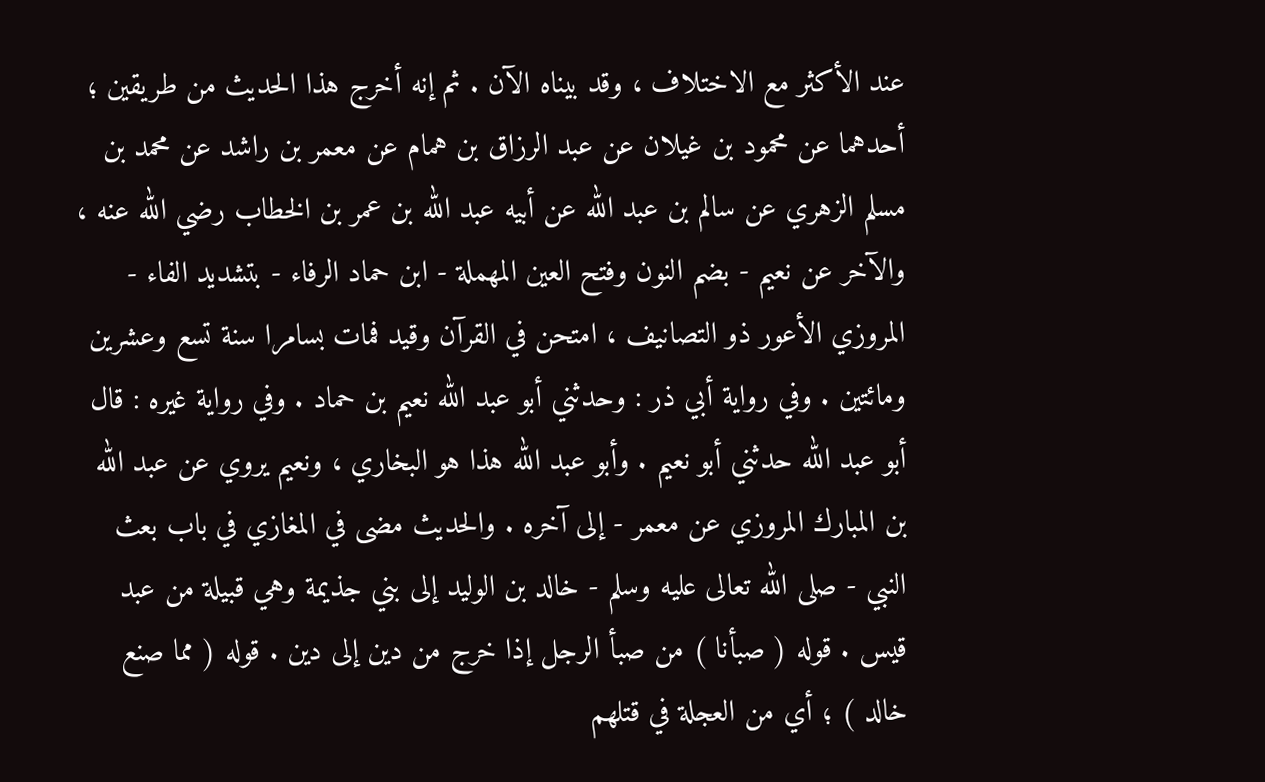عند الأكثر مع الاختلاف ، وقد بيناه الآن . ثم إنه أخرج هذا الحديث من طريقين ؛ أحدهما عن محمود بن غيلان عن عبد الرزاق بن همام عن معمر بن راشد عن محمد بن مسلم الزهري عن سالم بن عبد الله عن أبيه عبد الله بن عمر بن الخطاب رضي الله عنه ، والآخر عن نعيم - بضم النون وفتح العين المهملة - ابن حماد الرفاء - بتشديد الفاء - المروزي الأعور ذو التصانيف ، امتحن في القرآن وقيد فمات بسامرا سنة تسع وعشرين ومائتين . وفي رواية أبي ذر : وحدثني أبو عبد الله نعيم بن حماد . وفي رواية غيره : قال أبو عبد الله حدثني أبو نعيم . وأبو عبد الله هذا هو البخاري ، ونعيم يروي عن عبد الله بن المبارك المروزي عن معمر - إلى آخره . والحديث مضى في المغازي في باب بعث النبي - صلى الله تعالى عليه وسلم - خالد بن الوليد إلى بني جذيمة وهي قبيلة من عبد قيس . قوله ( صبأنا ) من صبأ الرجل إذا خرج من دين إلى دين . قوله ( مما صنع خالد ) ؛ أي من العجلة في قتلهم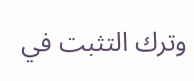وترك التثبت في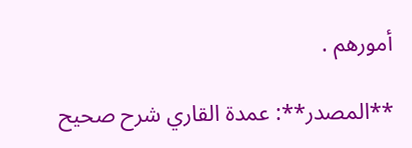أمورهم .

**المصدر**: عمدة القاري شرح صحيح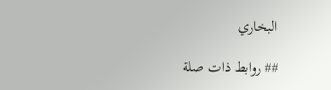البخاري

## روابط ذات صلة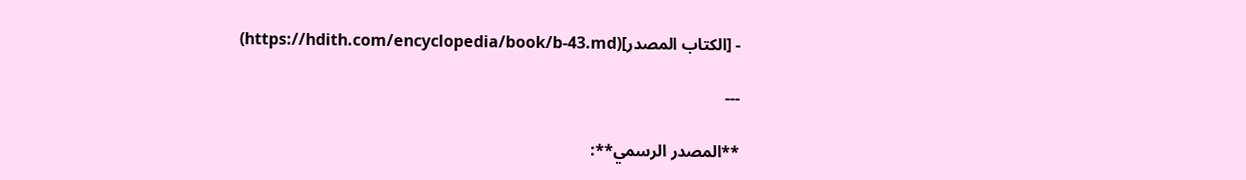- [الكتاب المصدر](https://hdith.com/encyclopedia/book/b-43.md)

---

**المصدر الرسمي**: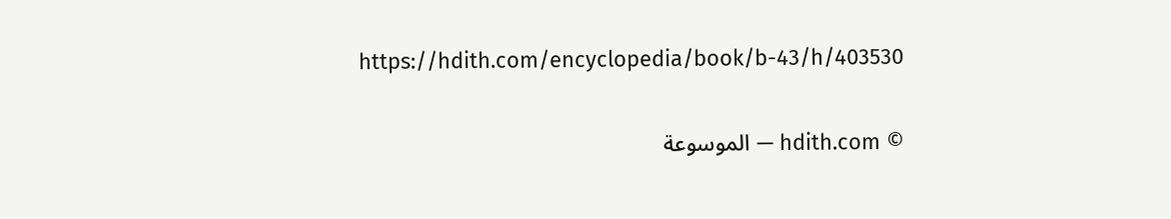https://hdith.com/encyclopedia/book/b-43/h/403530

© hdith.com — الموسوعة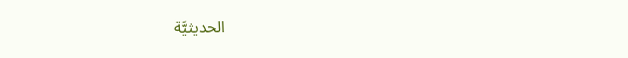الحديثيَّة